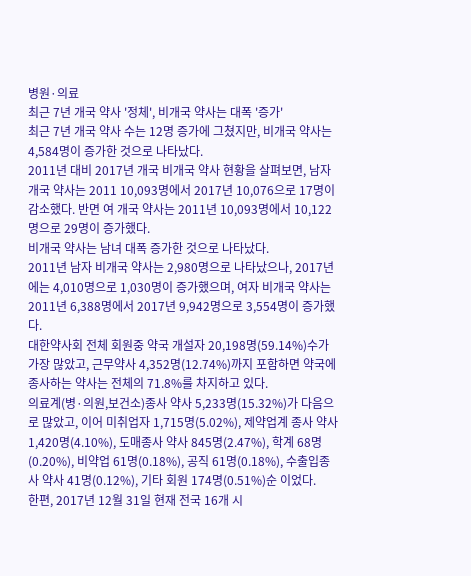병원·의료
최근 7년 개국 약사 '정체', 비개국 약사는 대폭 '증가'
최근 7년 개국 약사 수는 12명 증가에 그쳤지만, 비개국 약사는 4,584명이 증가한 것으로 나타났다.
2011년 대비 2017년 개국 비개국 약사 현황을 살펴보면, 남자 개국 약사는 2011 10,093명에서 2017년 10,076으로 17명이 감소했다. 반면 여 개국 약사는 2011년 10,093명에서 10,122명으로 29명이 증가했다.
비개국 약사는 남녀 대폭 증가한 것으로 나타났다.
2011년 남자 비개국 약사는 2,980명으로 나타났으나, 2017년에는 4,010명으로 1,030명이 증가했으며, 여자 비개국 약사는 2011년 6,388명에서 2017년 9,942명으로 3,554명이 증가했다.
대한약사회 전체 회원중 약국 개설자 20,198명(59.14%)수가 가장 많았고, 근무약사 4,352명(12.74%)까지 포함하면 약국에 종사하는 약사는 전체의 71.8%를 차지하고 있다.
의료계(병·의원,보건소)종사 약사 5,233명(15.32%)가 다음으로 많았고, 이어 미취업자 1,715명(5.02%), 제약업계 종사 약사 1,420명(4.10%), 도매종사 약사 845명(2.47%), 학계 68명(0.20%), 비약업 61명(0.18%), 공직 61명(0.18%), 수출입종사 약사 41명(0.12%), 기타 회원 174명(0.51%)순 이었다.
한편, 2017년 12월 31일 현재 전국 16개 시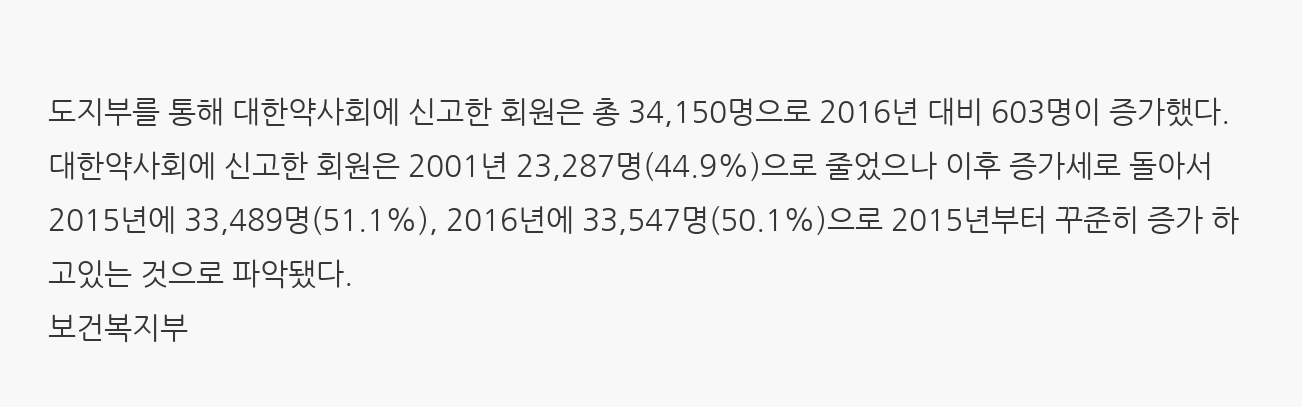도지부를 통해 대한약사회에 신고한 회원은 총 34,150명으로 2016년 대비 603명이 증가했다.
대한약사회에 신고한 회원은 2001년 23,287명(44.9%)으로 줄었으나 이후 증가세로 돌아서 2015년에 33,489명(51.1%), 2016년에 33,547명(50.1%)으로 2015년부터 꾸준히 증가 하고있는 것으로 파악됐다.
보건복지부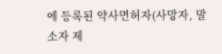에 등록된 약사면허자(사망자, 말소자 제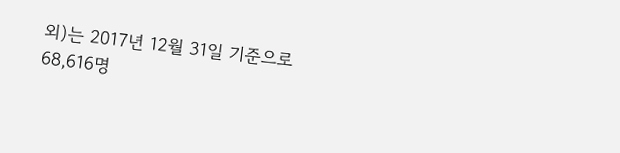외)는 2017년 12월 31일 기준으로 68,616명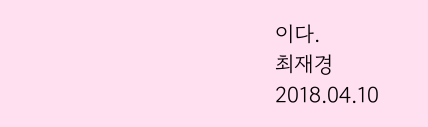이다.
최재경
2018.04.10